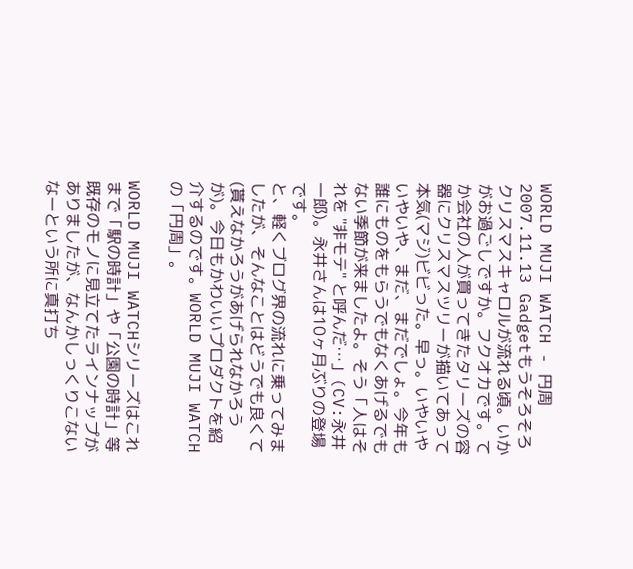WORLD MUJI WATCH - 円周
2007.11.13 Gadgetもうそろそろクリスマスキャロルが流れる頃。いかがお過ごしですか。フクオカです。てか会社の人が買ってきたタリーズの容器にクリスマスツリーが描いてあって本気(マジ)ビビった。早っ。いやいやいやいや、まだ、まだでしょ。今年も誰にものをもらうでもなくあげるでもない季節が来ましたよ。そう「人はそれを "非モテ" と呼んだ…」(CV:永井一郎)。永井さんは10ヶ月ぶりの登場です。
と、軽くブログ界の流れに乗ってみましたが、そんなことはどうでも良くて(貰えなかろうがあげられなかろうが)。今日もかわいいプロダクトを紹介するのです。WORLD MUJI WATCHの「円周」。

WORLD MUJI WATCHシリーズはこれまで「駅の時計」や「公園の時計」等既存のモノに見立てたラインナップがありましたが、なんかしっくりこないなーという所に真打ち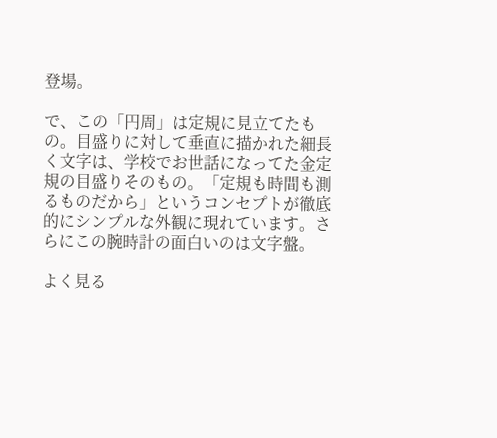登場。

で、この「円周」は定規に見立てたもの。目盛りに対して垂直に描かれた細長く文字は、学校でお世話になってた金定規の目盛りそのもの。「定規も時間も測るものだから」というコンセプトが徹底的にシンプルな外観に現れています。さらにこの腕時計の面白いのは文字盤。

よく見る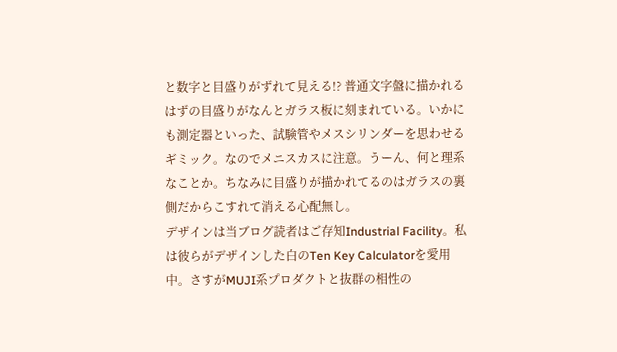と数字と目盛りがずれて見える!? 普通文字盤に描かれるはずの目盛りがなんとガラス板に刻まれている。いかにも測定器といった、試験管やメスシリンダーを思わせるギミック。なのでメニスカスに注意。うーん、何と理系なことか。ちなみに目盛りが描かれてるのはガラスの裏側だからこすれて消える心配無し。
デザインは当ブログ読者はご存知Industrial Facility。私は彼らがデザインした白のTen Key Calculatorを愛用中。さすがMUJI系プロダクトと抜群の相性の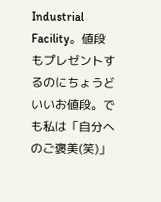Industrial Facility。値段もプレゼントするのにちょうどいいお値段。でも私は「自分へのご褒美(笑)」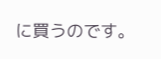に買うのです。